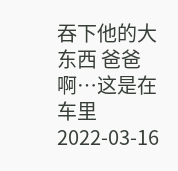吞下他的大东西 爸爸啊…这是在车里
2022-03-16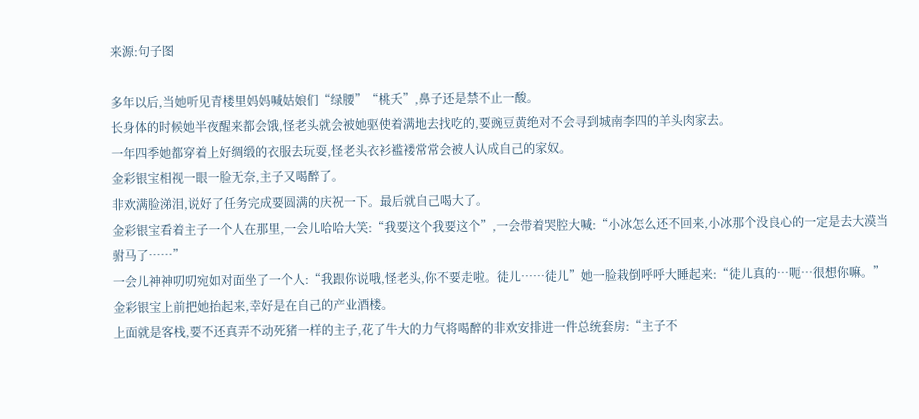来源:句子图

多年以后,当她听见青楼里妈妈喊姑娘们“绿腰”“桃夭”,鼻子还是禁不止一酸。
长身体的时候她半夜醒来都会饿,怪老头就会被她驱使着满地去找吃的,要豌豆黄绝对不会寻到城南李四的羊头肉家去。
一年四季她都穿着上好绸缎的衣服去玩耍,怪老头衣衫褴褛常常会被人认成自己的家奴。
金彩银宝相视一眼一脸无奈,主子又喝醉了。
非欢满脸涕泪,说好了任务完成要圆满的庆祝一下。最后就自己喝大了。
金彩银宝看着主子一个人在那里,一会儿哈哈大笑:“我要这个我要这个”,一会带着哭腔大喊:“小冰怎么还不回来,小冰那个没良心的一定是去大漠当驸马了……”
一会儿神神叨叨宛如对面坐了一个人:“我跟你说哦,怪老头,你不要走啦。徒儿……徒儿”她一脸栽倒呼呼大睡起来:“徒儿真的…呃…很想你嘛。”
金彩银宝上前把她抬起来,幸好是在自己的产业酒楼。
上面就是客栈,要不还真弄不动死猪一样的主子,花了牛大的力气将喝醉的非欢安排进一件总统套房:“主子不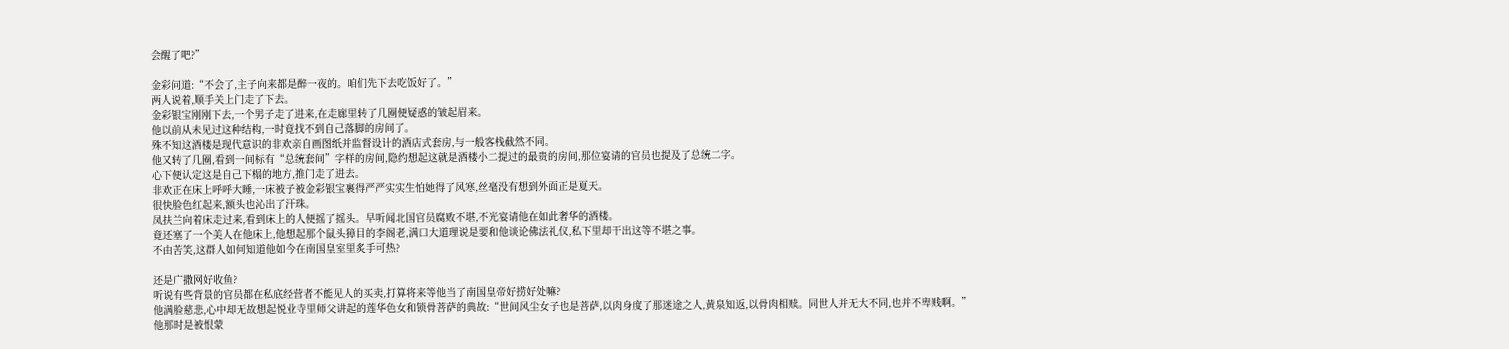会醒了吧?”

金彩问道:“不会了,主子向来都是醉一夜的。咱们先下去吃饭好了。”
两人说着,顺手关上门走了下去。
金彩银宝刚刚下去,一个男子走了进来,在走廊里转了几圈便疑惑的皱起眉来。
他以前从未见过这种结构,一时竟找不到自己落脚的房间了。
殊不知这酒楼是现代意识的非欢亲自画图纸并监督设计的酒店式套房,与一般客栈截然不同。
他又转了几圈,看到一间标有“总统套间”字样的房间,隐约想起这就是酒楼小二提过的最贵的房间,那位宴请的官员也提及了总统二字。
心下便认定这是自己下榻的地方,推门走了进去。
非欢正在床上呼呼大睡,一床被子被金彩银宝裹得严严实实生怕她得了风寒,丝毫没有想到外面正是夏天。
很快脸色红起来,额头也沁出了汗珠。
凤扶兰向着床走过来,看到床上的人便摇了摇头。早听闻北国官员腐败不堪,不光宴请他在如此奢华的酒楼。
竟还塞了一个美人在他床上,他想起那个鼠头獐目的李阁老,满口大道理说是要和他谈论佛法礼仪,私下里却干出这等不堪之事。
不由苦笑,这群人如何知道他如今在南国皇室里炙手可热?

还是广撒网好收鱼?
听说有些背景的官员都在私底经营者不能见人的买卖,打算将来等他当了南国皇帝好捞好处嘛?
他满脸慈悲,心中却无故想起悦业寺里师父讲起的莲华色女和锁骨菩萨的典故:“世间风尘女子也是菩萨,以肉身度了那迷途之人,黄泉知返,以骨肉相赎。同世人并无大不同,也并不卑贱啊。”
他那时是被恨蒙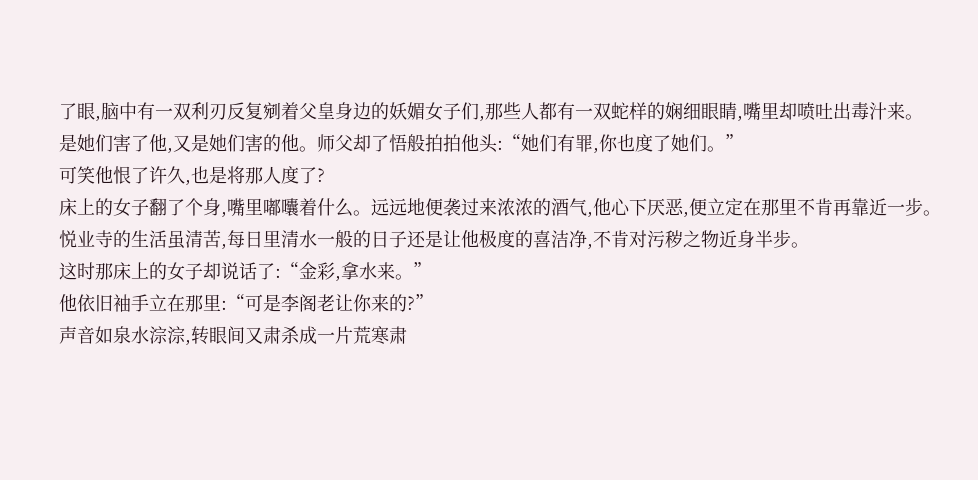了眼,脑中有一双利刃反复剜着父皇身边的妖媚女子们,那些人都有一双蛇样的娴细眼睛,嘴里却喷吐出毒汁来。
是她们害了他,又是她们害的他。师父却了悟般拍拍他头:“她们有罪,你也度了她们。”
可笑他恨了许久,也是将那人度了?
床上的女子翻了个身,嘴里嘟囔着什么。远远地便袭过来浓浓的酒气,他心下厌恶,便立定在那里不肯再靠近一步。
悦业寺的生活虽清苦,每日里清水一般的日子还是让他极度的喜洁净,不肯对污秽之物近身半步。
这时那床上的女子却说话了:“金彩,拿水来。”
他依旧袖手立在那里:“可是李阁老让你来的?”
声音如泉水淙淙,转眼间又肃杀成一片荒寒肃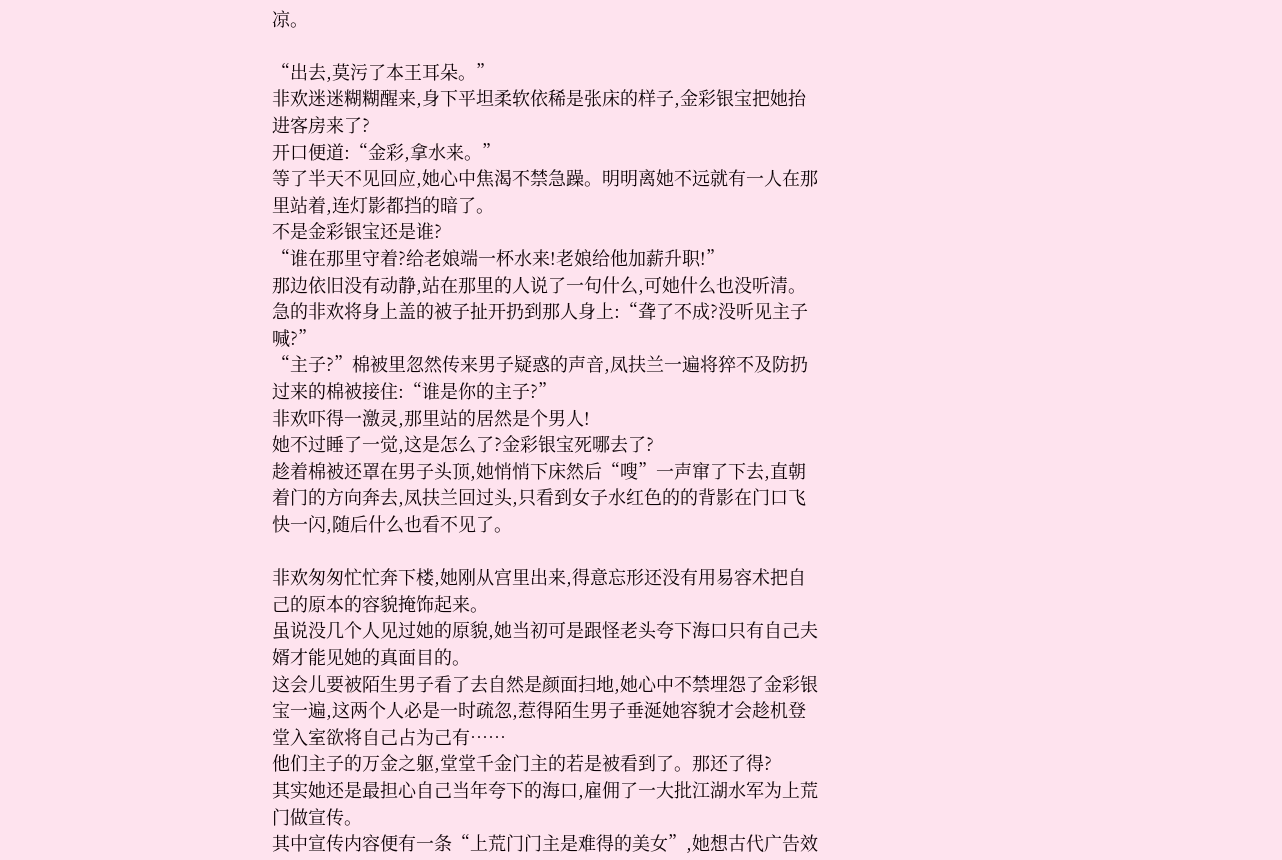凉。

“出去,莫污了本王耳朵。”
非欢迷迷糊糊醒来,身下平坦柔软依稀是张床的样子,金彩银宝把她抬进客房来了?
开口便道:“金彩,拿水来。”
等了半天不见回应,她心中焦渴不禁急躁。明明离她不远就有一人在那里站着,连灯影都挡的暗了。
不是金彩银宝还是谁?
“谁在那里守着?给老娘端一杯水来!老娘给他加薪升职!”
那边依旧没有动静,站在那里的人说了一句什么,可她什么也没听清。
急的非欢将身上盖的被子扯开扔到那人身上:“聋了不成?没听见主子喊?”
“主子?”棉被里忽然传来男子疑惑的声音,凤扶兰一遍将猝不及防扔过来的棉被接住:“谁是你的主子?”
非欢吓得一激灵,那里站的居然是个男人!
她不过睡了一觉,这是怎么了?金彩银宝死哪去了?
趁着棉被还罩在男子头顶,她悄悄下床然后“嗖”一声窜了下去,直朝着门的方向奔去,凤扶兰回过头,只看到女子水红色的的背影在门口飞快一闪,随后什么也看不见了。

非欢匆匆忙忙奔下楼,她刚从宫里出来,得意忘形还没有用易容术把自己的原本的容貌掩饰起来。
虽说没几个人见过她的原貌,她当初可是跟怪老头夸下海口只有自己夫婿才能见她的真面目的。
这会儿要被陌生男子看了去自然是颜面扫地,她心中不禁埋怨了金彩银宝一遍,这两个人必是一时疏忽,惹得陌生男子垂涎她容貌才会趁机登堂入室欲将自己占为己有……
他们主子的万金之躯,堂堂千金门主的若是被看到了。那还了得?
其实她还是最担心自己当年夸下的海口,雇佣了一大批江湖水军为上荒门做宣传。
其中宣传内容便有一条“上荒门门主是难得的美女”,她想古代广告效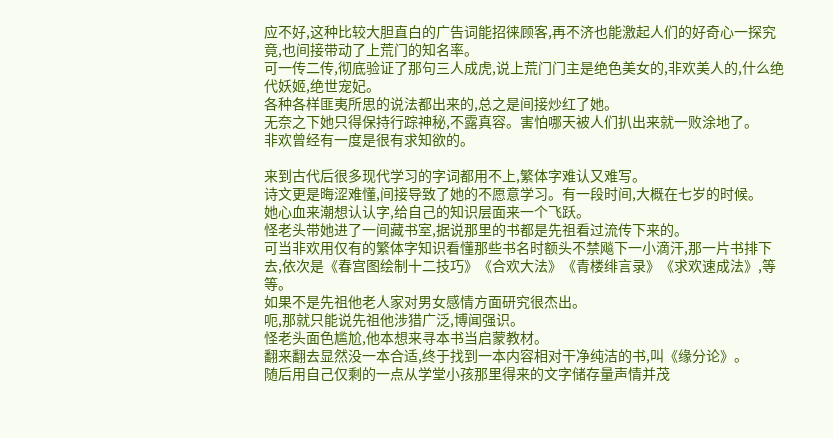应不好,这种比较大胆直白的广告词能招徕顾客,再不济也能激起人们的好奇心一探究竟,也间接带动了上荒门的知名率。
可一传二传,彻底验证了那句三人成虎,说上荒门门主是绝色美女的,非欢美人的,什么绝代妖姬,绝世宠妃。
各种各样匪夷所思的说法都出来的,总之是间接炒红了她。
无奈之下她只得保持行踪神秘,不露真容。害怕哪天被人们扒出来就一败涂地了。
非欢曾经有一度是很有求知欲的。

来到古代后很多现代学习的字词都用不上,繁体字难认又难写。
诗文更是晦涩难懂,间接导致了她的不愿意学习。有一段时间,大概在七岁的时候。
她心血来潮想认认字,给自己的知识层面来一个飞跃。
怪老头带她进了一间藏书室,据说那里的书都是先祖看过流传下来的。
可当非欢用仅有的繁体字知识看懂那些书名时额头不禁飚下一小滴汗,那一片书排下去,依次是《春宫图绘制十二技巧》《合欢大法》《青楼绯言录》《求欢速成法》,等等。
如果不是先祖他老人家对男女感情方面研究很杰出。
呃,那就只能说先祖他涉猎广泛,博闻强识。
怪老头面色尴尬,他本想来寻本书当启蒙教材。
翻来翻去显然没一本合适,终于找到一本内容相对干净纯洁的书,叫《缘分论》。
随后用自己仅剩的一点从学堂小孩那里得来的文字储存量声情并茂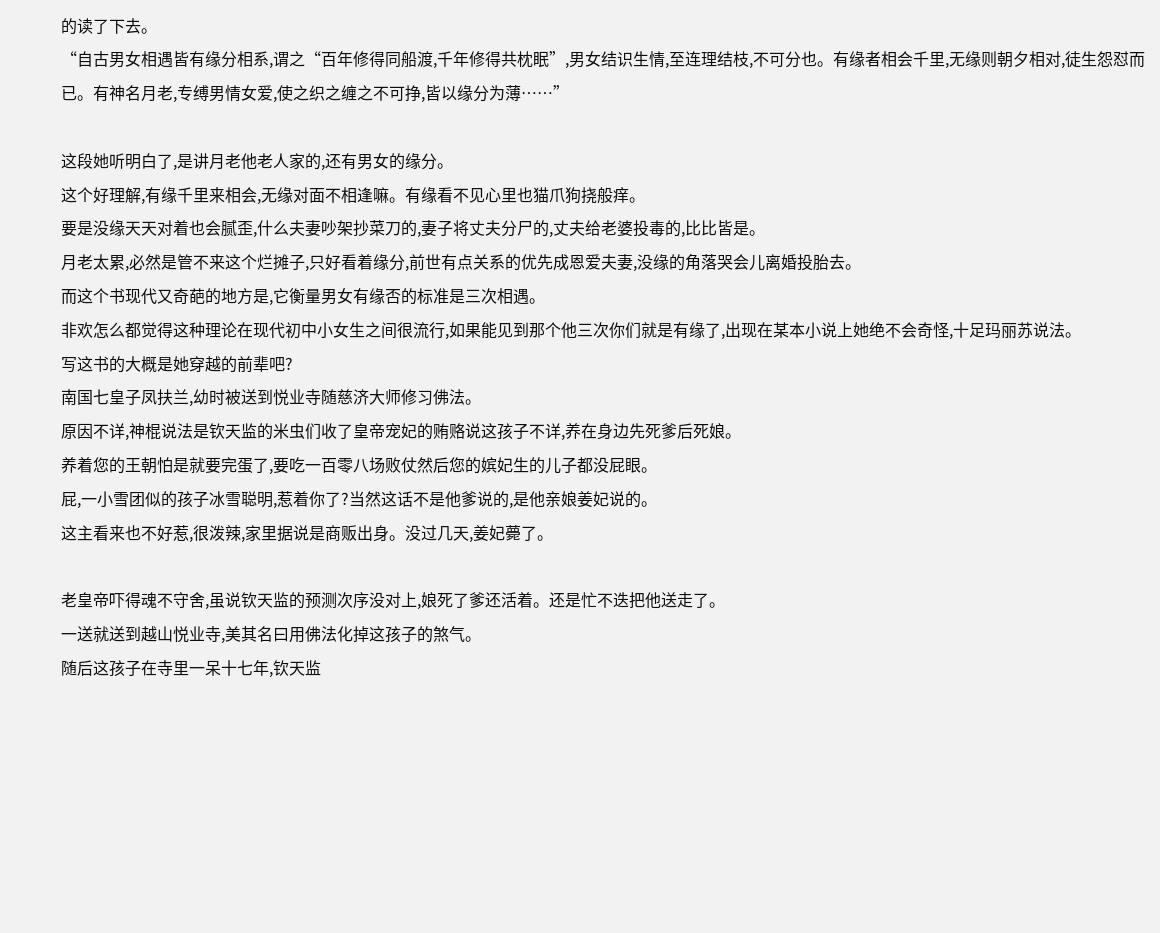的读了下去。
“自古男女相遇皆有缘分相系,谓之“百年修得同船渡,千年修得共枕眠”,男女结识生情,至连理结枝,不可分也。有缘者相会千里,无缘则朝夕相对,徒生怨怼而已。有神名月老,专缚男情女爱,使之织之缠之不可挣,皆以缘分为薄……”

这段她听明白了,是讲月老他老人家的,还有男女的缘分。
这个好理解,有缘千里来相会,无缘对面不相逢嘛。有缘看不见心里也猫爪狗挠般痒。
要是没缘天天对着也会腻歪,什么夫妻吵架抄菜刀的,妻子将丈夫分尸的,丈夫给老婆投毒的,比比皆是。
月老太累,必然是管不来这个烂摊子,只好看着缘分,前世有点关系的优先成恩爱夫妻,没缘的角落哭会儿离婚投胎去。
而这个书现代又奇葩的地方是,它衡量男女有缘否的标准是三次相遇。
非欢怎么都觉得这种理论在现代初中小女生之间很流行,如果能见到那个他三次你们就是有缘了,出现在某本小说上她绝不会奇怪,十足玛丽苏说法。
写这书的大概是她穿越的前辈吧?
南国七皇子凤扶兰,幼时被送到悦业寺随慈济大师修习佛法。
原因不详,神棍说法是钦天监的米虫们收了皇帝宠妃的贿赂说这孩子不详,养在身边先死爹后死娘。
养着您的王朝怕是就要完蛋了,要吃一百零八场败仗然后您的嫔妃生的儿子都没屁眼。
屁,一小雪团似的孩子冰雪聪明,惹着你了?当然这话不是他爹说的,是他亲娘姜妃说的。
这主看来也不好惹,很泼辣,家里据说是商贩出身。没过几天,姜妃薨了。

老皇帝吓得魂不守舍,虽说钦天监的预测次序没对上,娘死了爹还活着。还是忙不迭把他送走了。
一送就送到越山悦业寺,美其名曰用佛法化掉这孩子的煞气。
随后这孩子在寺里一呆十七年,钦天监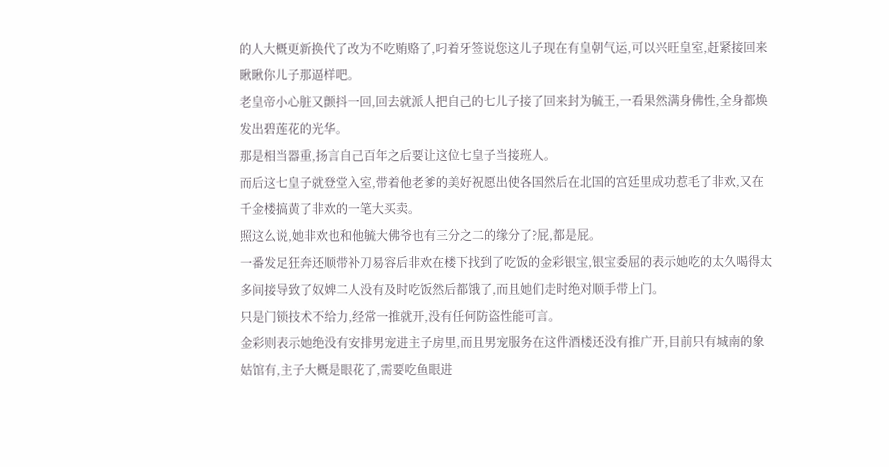的人大概更新换代了改为不吃贿赂了,叼着牙签说您这儿子现在有皇朝气运,可以兴旺皇室,赶紧接回来瞅瞅你儿子那逼样吧。
老皇帝小心脏又颤抖一回,回去就派人把自己的七儿子接了回来封为毓王,一看果然满身佛性,全身都焕发出碧莲花的光华。
那是相当器重,扬言自己百年之后要让这位七皇子当接班人。
而后这七皇子就登堂入室,带着他老爹的美好祝愿出使各国然后在北国的宫廷里成功惹毛了非欢,又在千金楼搞黄了非欢的一笔大买卖。
照这么说,她非欢也和他毓大佛爷也有三分之二的缘分了?屁,都是屁。
一番发足狂奔还顺带补刀易容后非欢在楼下找到了吃饭的金彩银宝,银宝委屈的表示她吃的太久喝得太多间接导致了奴婢二人没有及时吃饭然后都饿了,而且她们走时绝对顺手带上门。
只是门锁技术不给力,经常一推就开,没有任何防盗性能可言。
金彩则表示她绝没有安排男宠进主子房里,而且男宠服务在这件酒楼还没有推广开,目前只有城南的象姑馆有,主子大概是眼花了,需要吃鱼眼进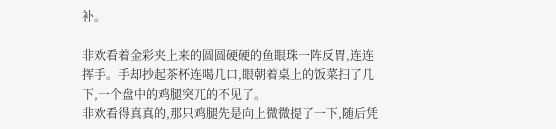补。

非欢看着金彩夹上来的圆圆硬硬的鱼眼珠一阵反胃,连连挥手。手却抄起茶杯连喝几口,眼朝着桌上的饭菜扫了几下,一个盘中的鸡腿突兀的不见了。
非欢看得真真的,那只鸡腿先是向上微微提了一下,随后凭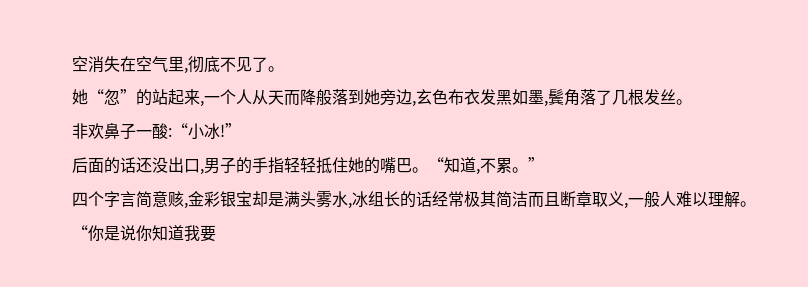空消失在空气里,彻底不见了。
她“忽”的站起来,一个人从天而降般落到她旁边,玄色布衣发黑如墨,鬓角落了几根发丝。
非欢鼻子一酸:“小冰!”
后面的话还没出口,男子的手指轻轻抵住她的嘴巴。“知道,不累。”
四个字言简意赅,金彩银宝却是满头雾水,冰组长的话经常极其简洁而且断章取义,一般人难以理解。
“你是说你知道我要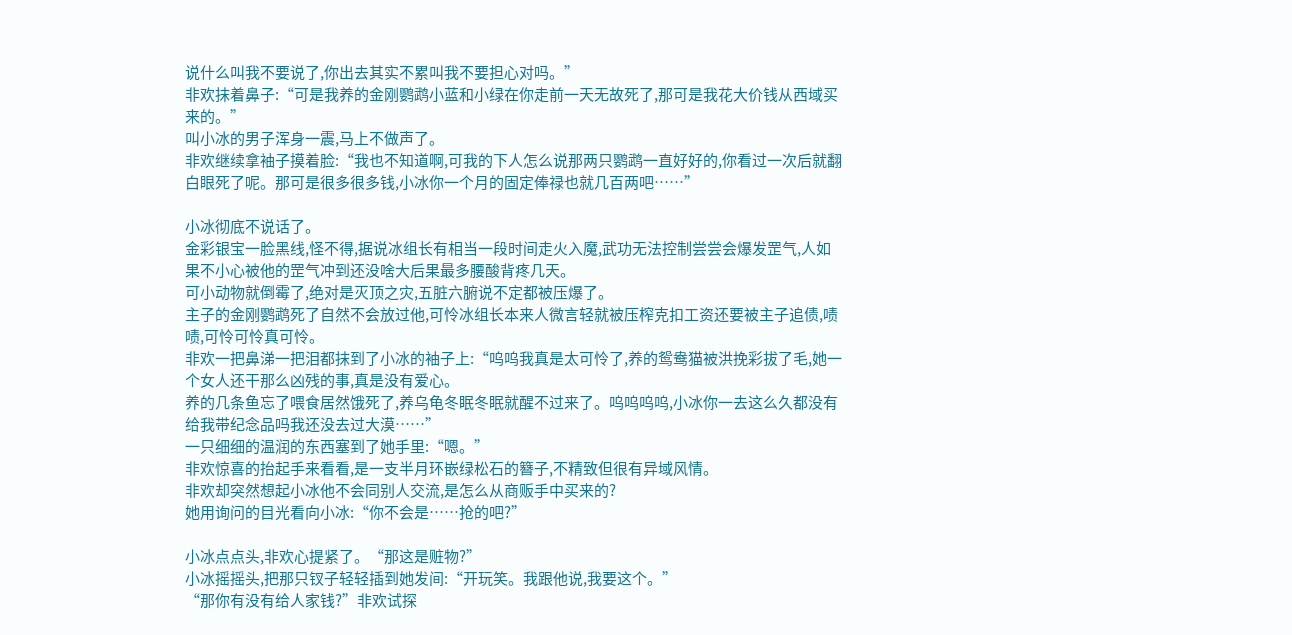说什么叫我不要说了,你出去其实不累叫我不要担心对吗。”
非欢抹着鼻子:“可是我养的金刚鹦鹉小蓝和小绿在你走前一天无故死了,那可是我花大价钱从西域买来的。”
叫小冰的男子浑身一震,马上不做声了。
非欢继续拿袖子摸着脸:“我也不知道啊,可我的下人怎么说那两只鹦鹉一直好好的,你看过一次后就翻白眼死了呢。那可是很多很多钱,小冰你一个月的固定俸禄也就几百两吧……”

小冰彻底不说话了。
金彩银宝一脸黑线,怪不得,据说冰组长有相当一段时间走火入魔,武功无法控制尝尝会爆发罡气,人如果不小心被他的罡气冲到还没啥大后果最多腰酸背疼几天。
可小动物就倒霉了,绝对是灭顶之灾,五脏六腑说不定都被压爆了。
主子的金刚鹦鹉死了自然不会放过他,可怜冰组长本来人微言轻就被压榨克扣工资还要被主子追债,啧啧,可怜可怜真可怜。
非欢一把鼻涕一把泪都抹到了小冰的袖子上:“呜呜我真是太可怜了,养的鸳鸯猫被洪挽彩拔了毛,她一个女人还干那么凶残的事,真是没有爱心。
养的几条鱼忘了喂食居然饿死了,养乌龟冬眠冬眠就醒不过来了。呜呜呜呜,小冰你一去这么久都没有给我带纪念品吗我还没去过大漠……”
一只细细的温润的东西塞到了她手里:“嗯。”
非欢惊喜的抬起手来看看,是一支半月环嵌绿松石的簪子,不精致但很有异域风情。
非欢却突然想起小冰他不会同别人交流,是怎么从商贩手中买来的?
她用询问的目光看向小冰:“你不会是……抢的吧?”

小冰点点头,非欢心提紧了。“那这是赃物?”
小冰摇摇头,把那只钗子轻轻插到她发间:“开玩笑。我跟他说,我要这个。”
“那你有没有给人家钱?”非欢试探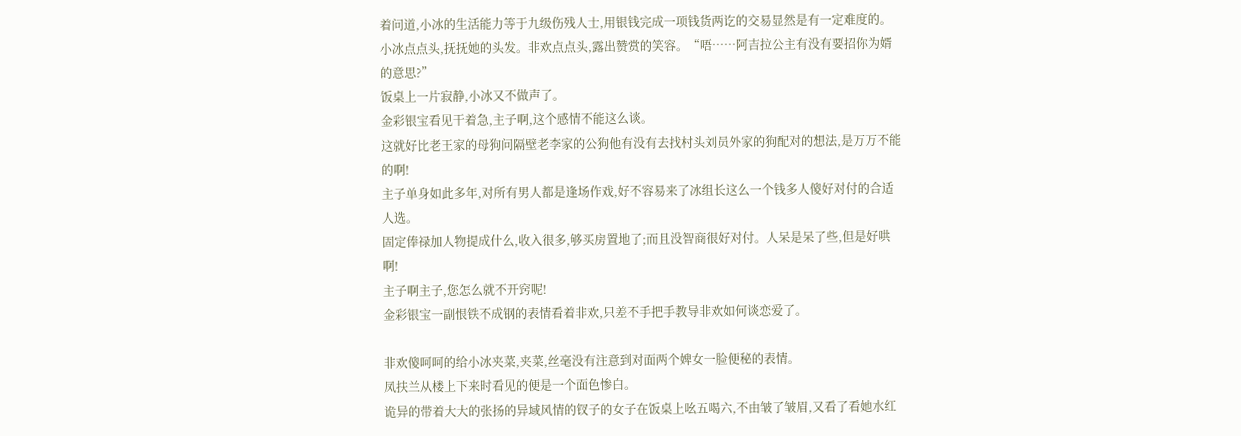着问道,小冰的生活能力等于九级伤残人士,用银钱完成一项钱货两讫的交易显然是有一定难度的。
小冰点点头,抚抚她的头发。非欢点点头,露出赞赏的笑容。“唔……阿吉拉公主有没有要招你为婿的意思?”
饭桌上一片寂静,小冰又不做声了。
金彩银宝看见干着急,主子啊,这个感情不能这么谈。
这就好比老王家的母狗问隔壁老李家的公狗他有没有去找村头刘员外家的狗配对的想法,是万万不能的啊!
主子单身如此多年,对所有男人都是逢场作戏,好不容易来了冰组长这么一个钱多人傻好对付的合适人选。
固定俸禄加人物提成什么,收入很多,够买房置地了;而且没智商很好对付。人呆是呆了些,但是好哄啊!
主子啊主子,您怎么就不开窍呢!
金彩银宝一副恨铁不成钢的表情看着非欢,只差不手把手教导非欢如何谈恋爱了。

非欢傻呵呵的给小冰夹菜,夹菜,丝毫没有注意到对面两个婢女一脸便秘的表情。
凤扶兰从楼上下来时看见的便是一个面色惨白。
诡异的带着大大的张扬的异域风情的钗子的女子在饭桌上吆五喝六,不由皱了皱眉,又看了看她水红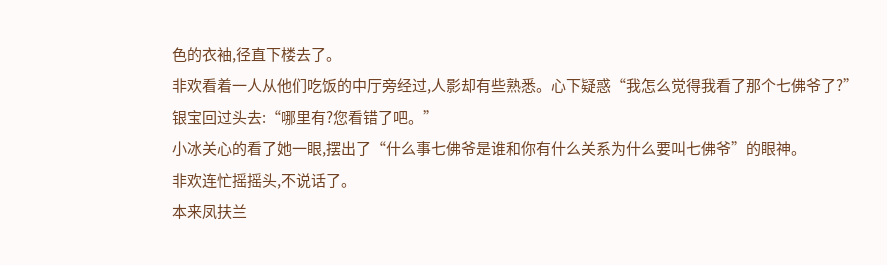色的衣袖,径直下楼去了。
非欢看着一人从他们吃饭的中厅旁经过,人影却有些熟悉。心下疑惑“我怎么觉得我看了那个七佛爷了?”
银宝回过头去:“哪里有?您看错了吧。”
小冰关心的看了她一眼,摆出了“什么事七佛爷是谁和你有什么关系为什么要叫七佛爷”的眼神。
非欢连忙摇摇头,不说话了。
本来凤扶兰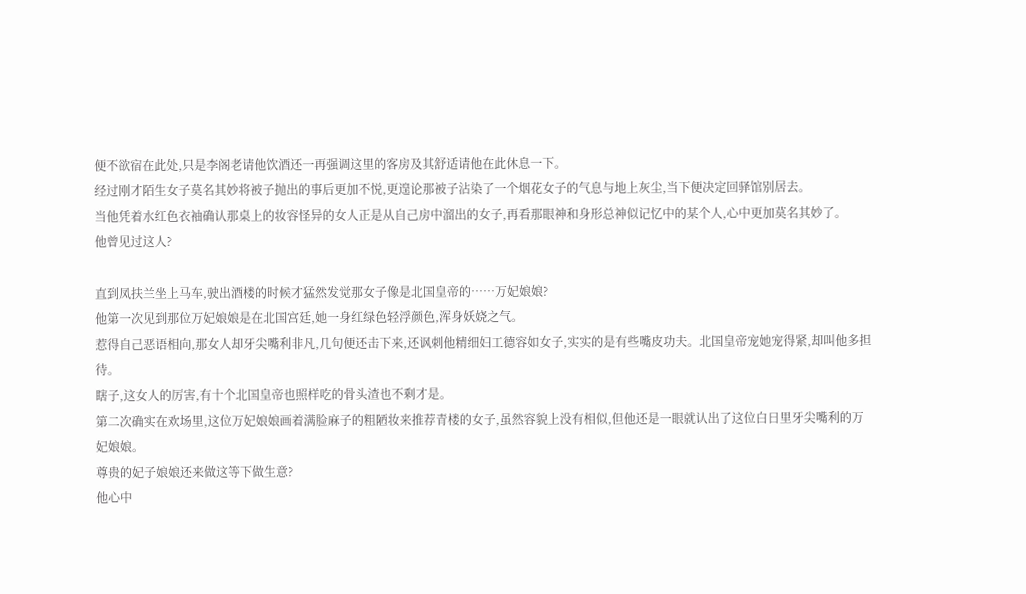便不欲宿在此处,只是李阁老请他饮酒还一再强调这里的客房及其舒适请他在此休息一下。
经过刚才陌生女子莫名其妙将被子抛出的事后更加不悦,更遑论那被子沾染了一个烟花女子的气息与地上灰尘,当下便决定回驿馆别居去。
当他凭着水红色衣袖确认那桌上的妆容怪异的女人正是从自己房中溜出的女子,再看那眼神和身形总神似记忆中的某个人,心中更加莫名其妙了。
他曾见过这人?

直到凤扶兰坐上马车,驶出酒楼的时候才猛然发觉那女子像是北国皇帝的……万妃娘娘?
他第一次见到那位万妃娘娘是在北国宫廷,她一身红绿色轻浮颜色,浑身妖娆之气。
惹得自己恶语相向,那女人却牙尖嘴利非凡,几句便还击下来,还讽刺他精细妇工德容如女子,实实的是有些嘴皮功夫。北国皇帝宠她宠得紧,却叫他多担待。
瞎子,这女人的厉害,有十个北国皇帝也照样吃的骨头渣也不剩才是。
第二次确实在欢场里,这位万妃娘娘画着满脸麻子的粗陋妆来推荐青楼的女子,虽然容貌上没有相似,但他还是一眼就认出了这位白日里牙尖嘴利的万妃娘娘。
尊贵的妃子娘娘还来做这等下做生意?
他心中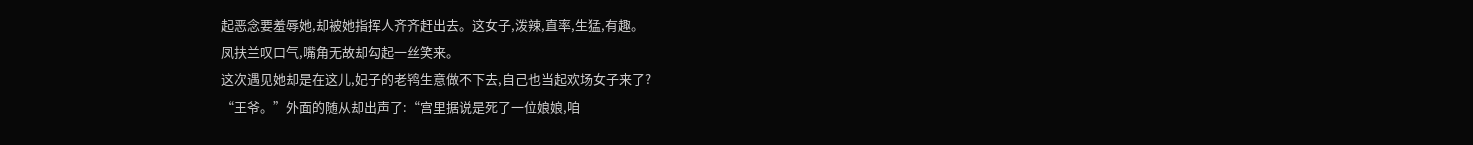起恶念要羞辱她,却被她指挥人齐齐赶出去。这女子,泼辣,直率,生猛,有趣。
凤扶兰叹口气,嘴角无故却勾起一丝笑来。
这次遇见她却是在这儿,妃子的老鸨生意做不下去,自己也当起欢场女子来了?
“王爷。”外面的随从却出声了:“宫里据说是死了一位娘娘,咱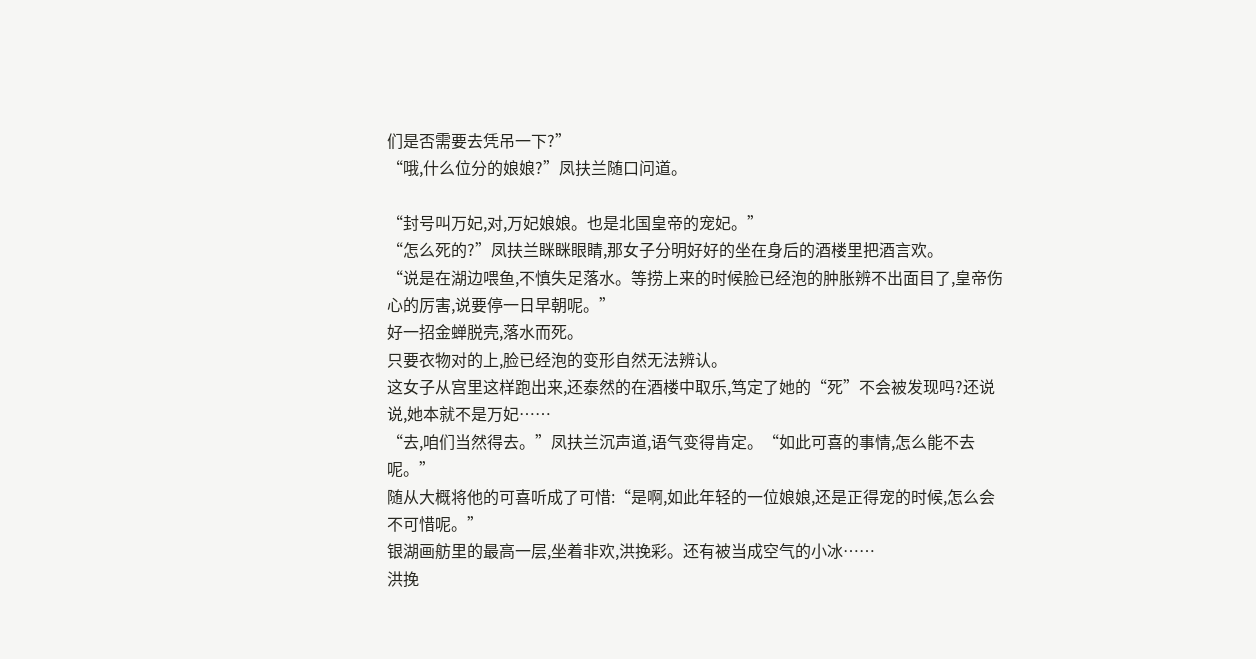们是否需要去凭吊一下?”
“哦,什么位分的娘娘?”凤扶兰随口问道。

“封号叫万妃,对,万妃娘娘。也是北国皇帝的宠妃。”
“怎么死的?”凤扶兰眯眯眼睛,那女子分明好好的坐在身后的酒楼里把酒言欢。
“说是在湖边喂鱼,不慎失足落水。等捞上来的时候脸已经泡的肿胀辨不出面目了,皇帝伤心的厉害,说要停一日早朝呢。”
好一招金蝉脱壳,落水而死。
只要衣物对的上,脸已经泡的变形自然无法辨认。
这女子从宫里这样跑出来,还泰然的在酒楼中取乐,笃定了她的“死”不会被发现吗?还说说,她本就不是万妃……
“去,咱们当然得去。”凤扶兰沉声道,语气变得肯定。“如此可喜的事情,怎么能不去呢。”
随从大概将他的可喜听成了可惜:“是啊,如此年轻的一位娘娘,还是正得宠的时候,怎么会不可惜呢。”
银湖画舫里的最高一层,坐着非欢,洪挽彩。还有被当成空气的小冰……
洪挽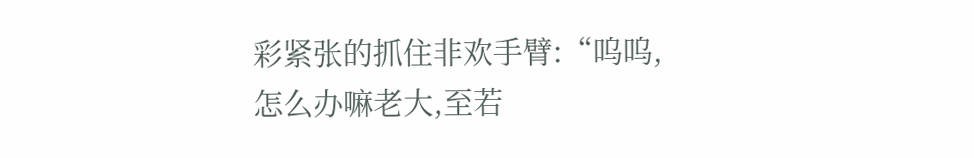彩紧张的抓住非欢手臂:“呜呜,怎么办嘛老大,至若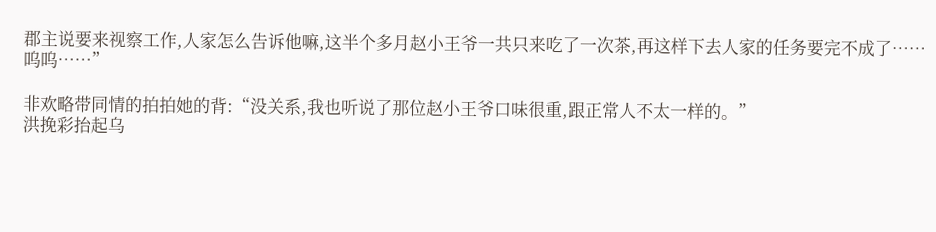郡主说要来视察工作,人家怎么告诉他嘛,这半个多月赵小王爷一共只来吃了一次茶,再这样下去人家的任务要完不成了……呜呜……”

非欢略带同情的拍拍她的背:“没关系,我也听说了那位赵小王爷口味很重,跟正常人不太一样的。”
洪挽彩抬起乌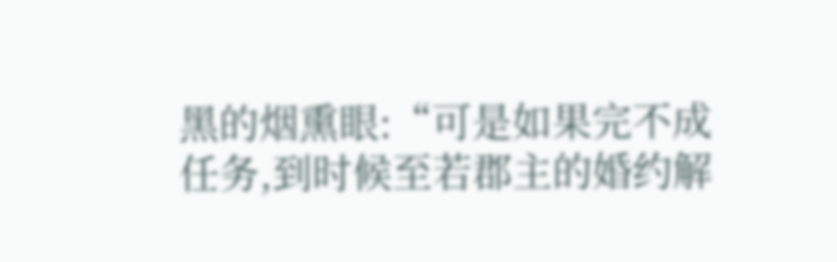黑的烟熏眼:“可是如果完不成任务,到时候至若郡主的婚约解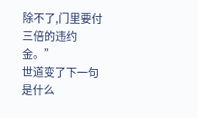除不了,门里要付三倍的违约金。”
世道变了下一句是什么